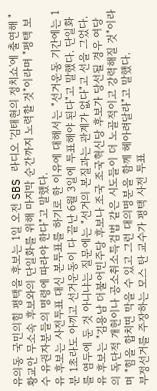유의동 국민의힘 평택을 후보는 1일 오전 SBS 라디오 '김태현의 정치쇼'에 출연해 "황교안 무소속 후보와의 단일화를 위해 마지막 순간까지 노력할 것"이라며 "평택 보수 유권자분들의 명령에 따라야 한다"고 말했다.
유 후보는 사전투표 대신 본투표를 하기로 한 이유에 대해서는 "선거운동 기간에는 1분 1초라도 아끼고 선거운동이 다 끝난 6월 3일에 투표해야 된다"고 말했다. 단일화를 염두에 둔 것 아니냐는 질문에는 "선거의 본질과는 관계가 없다"고 선을 그었다.
유 후보는 "김용남 더불어민주당 후보나 조국 조국혁신당 후보가 당선될 경우 여당의 독단적 개헌이나 공소취소특검법 같은 시도들이 더 노골적이고 강력해질 것"이라며 "힘을 합치면 막을 수 있고 그런 대의명분을 함께 헤아려달라"고 말했다.
부정선거를 주장하는 모스 탄 교수가 평택 사전 투표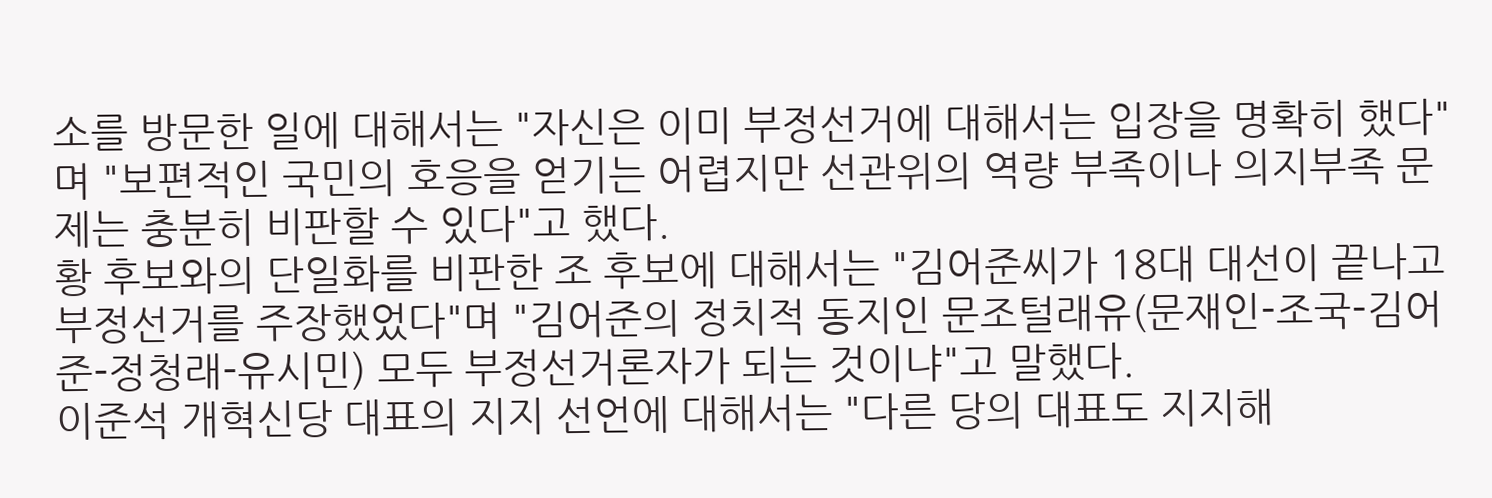소를 방문한 일에 대해서는 "자신은 이미 부정선거에 대해서는 입장을 명확히 했다"며 "보편적인 국민의 호응을 얻기는 어렵지만 선관위의 역량 부족이나 의지부족 문제는 충분히 비판할 수 있다"고 했다.
황 후보와의 단일화를 비판한 조 후보에 대해서는 "김어준씨가 18대 대선이 끝나고 부정선거를 주장했었다"며 "김어준의 정치적 동지인 문조털래유(문재인-조국-김어준-정청래-유시민) 모두 부정선거론자가 되는 것이냐"고 말했다.
이준석 개혁신당 대표의 지지 선언에 대해서는 "다른 당의 대표도 지지해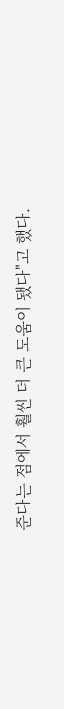준다는 점에서 훨씬 더 큰 도움이 됐다"고 했다.